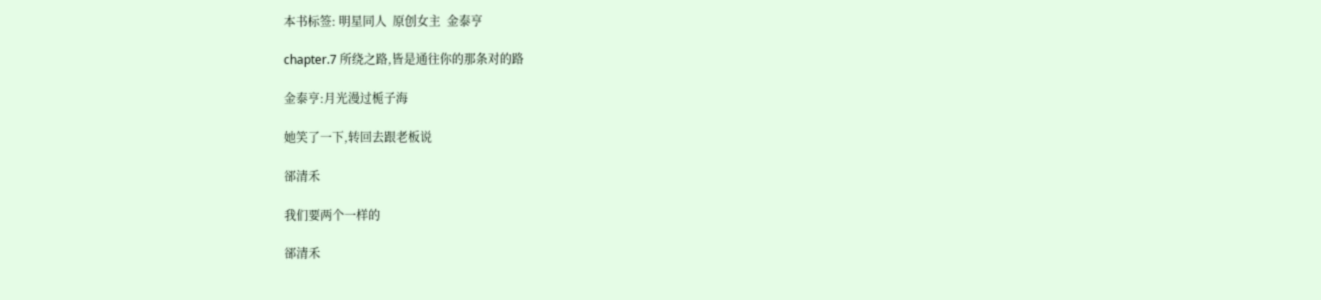本书标签: 明星同人  原创女主  金泰亨

chapter.7 所绕之路,皆是通往你的那条对的路

金泰亨:月光漫过栀子海

她笑了一下,转回去跟老板说

郤清禾

我们要两个一样的

郤清禾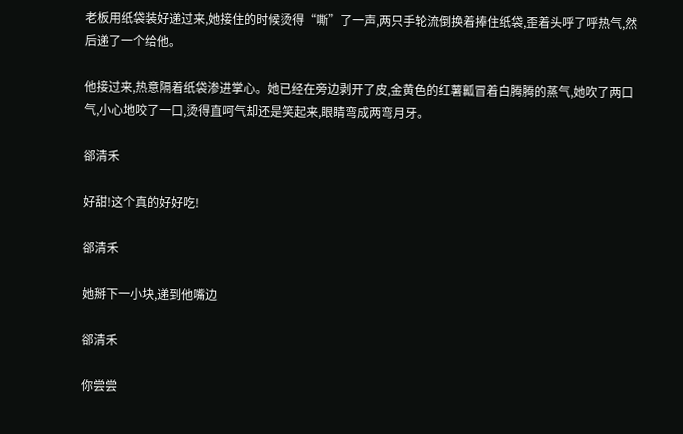老板用纸袋装好递过来,她接住的时候烫得“嘶”了一声,两只手轮流倒换着捧住纸袋,歪着头呼了呼热气,然后递了一个给他。

他接过来,热意隔着纸袋渗进掌心。她已经在旁边剥开了皮,金黄色的红薯瓤冒着白腾腾的蒸气,她吹了两口气,小心地咬了一口,烫得直呵气却还是笑起来,眼睛弯成两弯月牙。

郤清禾

好甜!这个真的好好吃!

郤清禾

她掰下一小块,递到他嘴边

郤清禾

你尝尝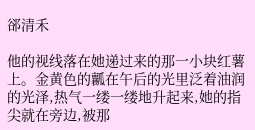郤清禾

他的视线落在她递过来的那一小块红薯上。金黄色的瓤在午后的光里泛着油润的光泽,热气一缕一缕地升起来,她的指尖就在旁边,被那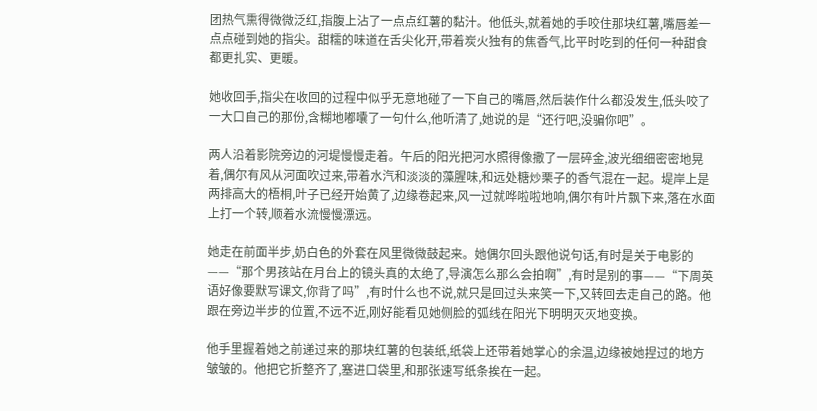团热气熏得微微泛红,指腹上沾了一点点红薯的黏汁。他低头,就着她的手咬住那块红薯,嘴唇差一点点碰到她的指尖。甜糯的味道在舌尖化开,带着炭火独有的焦香气,比平时吃到的任何一种甜食都更扎实、更暖。

她收回手,指尖在收回的过程中似乎无意地碰了一下自己的嘴唇,然后装作什么都没发生,低头咬了一大口自己的那份,含糊地嘟囔了一句什么,他听清了,她说的是“还行吧,没骗你吧”。

两人沿着影院旁边的河堤慢慢走着。午后的阳光把河水照得像撒了一层碎金,波光细细密密地晃着,偶尔有风从河面吹过来,带着水汽和淡淡的藻腥味,和远处糖炒栗子的香气混在一起。堤岸上是两排高大的梧桐,叶子已经开始黄了,边缘卷起来,风一过就哗啦啦地响,偶尔有叶片飘下来,落在水面上打一个转,顺着水流慢慢漂远。

她走在前面半步,奶白色的外套在风里微微鼓起来。她偶尔回头跟他说句话,有时是关于电影的——“那个男孩站在月台上的镜头真的太绝了,导演怎么那么会拍啊”,有时是别的事——“下周英语好像要默写课文,你背了吗”,有时什么也不说,就只是回过头来笑一下,又转回去走自己的路。他跟在旁边半步的位置,不远不近,刚好能看见她侧脸的弧线在阳光下明明灭灭地变换。

他手里握着她之前递过来的那块红薯的包装纸,纸袋上还带着她掌心的余温,边缘被她捏过的地方皱皱的。他把它折整齐了,塞进口袋里,和那张速写纸条挨在一起。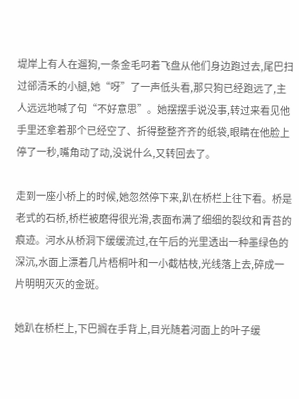堤岸上有人在遛狗,一条金毛叼着飞盘从他们身边跑过去,尾巴扫过郤清禾的小腿,她“呀”了一声低头看,那只狗已经跑远了,主人远远地喊了句“不好意思”。她摆摆手说没事,转过来看见他手里还拿着那个已经空了、折得整整齐齐的纸袋,眼睛在他脸上停了一秒,嘴角动了动,没说什么,又转回去了。

走到一座小桥上的时候,她忽然停下来,趴在桥栏上往下看。桥是老式的石桥,桥栏被磨得很光滑,表面布满了细细的裂纹和青苔的痕迹。河水从桥洞下缓缓流过,在午后的光里透出一种墨绿色的深沉,水面上漂着几片梧桐叶和一小截枯枝,光线落上去,碎成一片明明灭灭的金斑。

她趴在桥栏上,下巴搁在手背上,目光随着河面上的叶子缓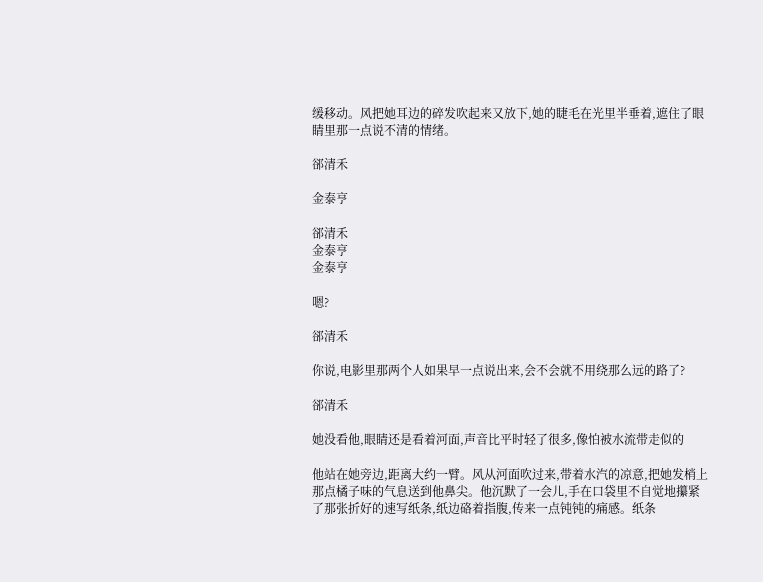缓移动。风把她耳边的碎发吹起来又放下,她的睫毛在光里半垂着,遮住了眼睛里那一点说不清的情绪。

郤清禾

金泰亨

郤清禾
金泰亨
金泰亨

嗯?

郤清禾

你说,电影里那两个人如果早一点说出来,会不会就不用绕那么远的路了?

郤清禾

她没看他,眼睛还是看着河面,声音比平时轻了很多,像怕被水流带走似的

他站在她旁边,距离大约一臂。风从河面吹过来,带着水汽的凉意,把她发梢上那点橘子味的气息送到他鼻尖。他沉默了一会儿,手在口袋里不自觉地攥紧了那张折好的速写纸条,纸边硌着指腹,传来一点钝钝的痛感。纸条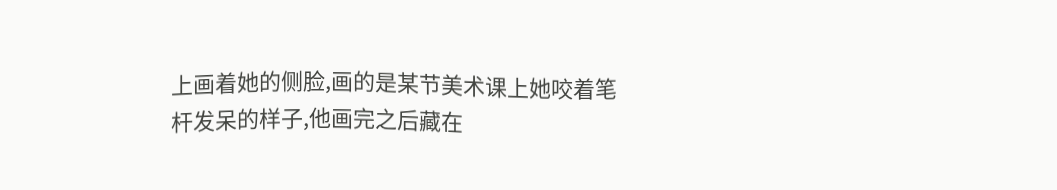上画着她的侧脸,画的是某节美术课上她咬着笔杆发呆的样子,他画完之后藏在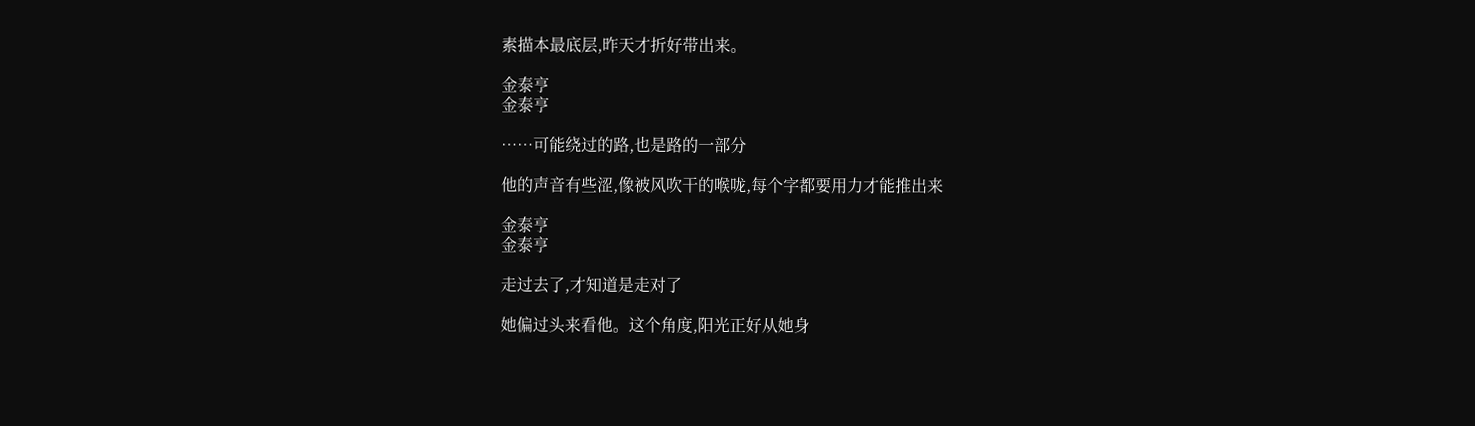素描本最底层,昨天才折好带出来。

金泰亨
金泰亨

……可能绕过的路,也是路的一部分

他的声音有些涩,像被风吹干的喉咙,每个字都要用力才能推出来

金泰亨
金泰亨

走过去了,才知道是走对了

她偏过头来看他。这个角度,阳光正好从她身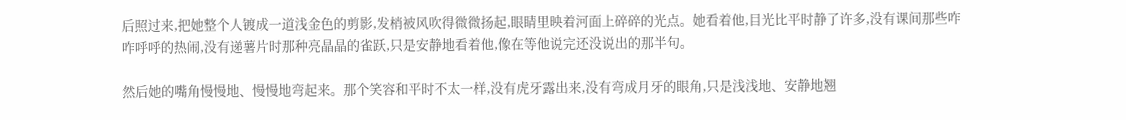后照过来,把她整个人镀成一道浅金色的剪影,发梢被风吹得微微扬起,眼睛里映着河面上碎碎的光点。她看着他,目光比平时静了许多,没有课间那些咋咋呼呼的热闹,没有递薯片时那种亮晶晶的雀跃,只是安静地看着他,像在等他说完还没说出的那半句。

然后她的嘴角慢慢地、慢慢地弯起来。那个笑容和平时不太一样,没有虎牙露出来,没有弯成月牙的眼角,只是浅浅地、安静地翘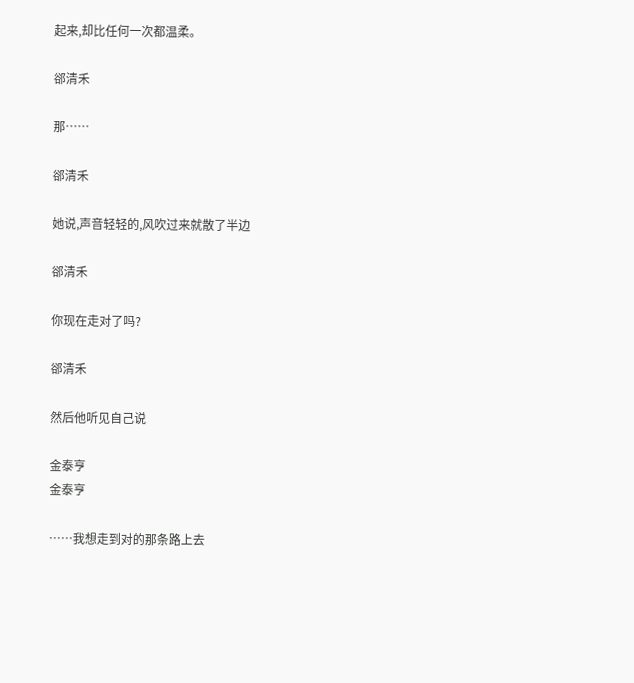起来,却比任何一次都温柔。

郤清禾

那……

郤清禾

她说,声音轻轻的,风吹过来就散了半边

郤清禾

你现在走对了吗?

郤清禾

然后他听见自己说

金泰亨
金泰亨

……我想走到对的那条路上去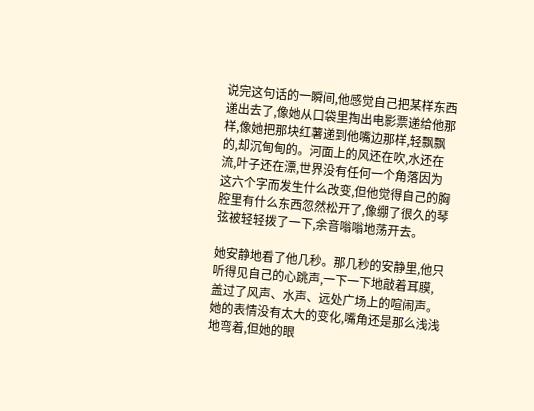说完这句话的一瞬间,他感觉自己把某样东西递出去了,像她从口袋里掏出电影票递给他那样,像她把那块红薯递到他嘴边那样,轻飘飘的,却沉甸甸的。河面上的风还在吹,水还在流,叶子还在漂,世界没有任何一个角落因为这六个字而发生什么改变,但他觉得自己的胸腔里有什么东西忽然松开了,像绷了很久的琴弦被轻轻拨了一下,余音嗡嗡地荡开去。

她安静地看了他几秒。那几秒的安静里,他只听得见自己的心跳声,一下一下地敲着耳膜,盖过了风声、水声、远处广场上的喧闹声。她的表情没有太大的变化,嘴角还是那么浅浅地弯着,但她的眼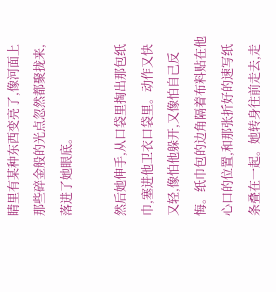睛里有某种东西变亮了,像河面上那些碎金般的光点忽然都聚拢来,落进了她眼底。

然后她伸手,从口袋里掏出那包纸巾,塞进他卫衣口袋里。动作又快又轻,像怕他躲开,又像怕自己反悔。纸巾包的边角隔着布料贴在他心口的位置,和那张折好的速写纸条叠在一起。她转身往前走去,走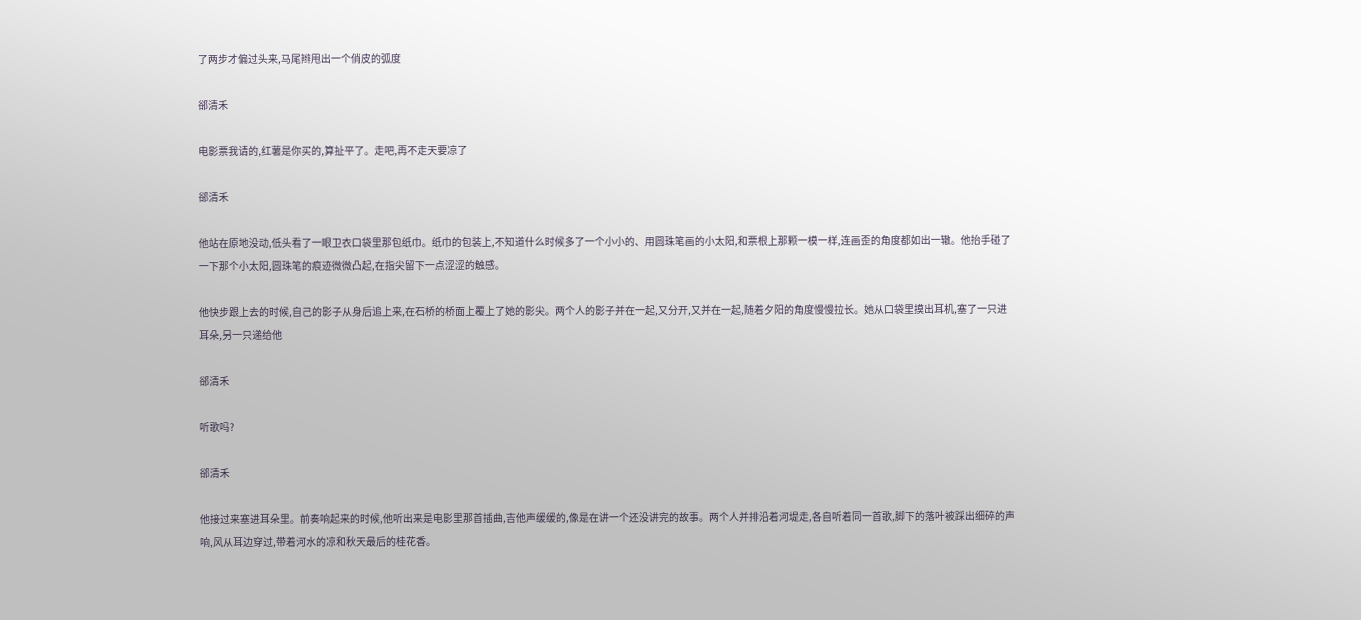了两步才偏过头来,马尾辫甩出一个俏皮的弧度

郤清禾

电影票我请的,红薯是你买的,算扯平了。走吧,再不走天要凉了

郤清禾

他站在原地没动,低头看了一眼卫衣口袋里那包纸巾。纸巾的包装上,不知道什么时候多了一个小小的、用圆珠笔画的小太阳,和票根上那颗一模一样,连画歪的角度都如出一辙。他抬手碰了一下那个小太阳,圆珠笔的痕迹微微凸起,在指尖留下一点涩涩的触感。

他快步跟上去的时候,自己的影子从身后追上来,在石桥的桥面上覆上了她的影尖。两个人的影子并在一起,又分开,又并在一起,随着夕阳的角度慢慢拉长。她从口袋里摸出耳机,塞了一只进耳朵,另一只递给他

郤清禾

听歌吗?

郤清禾

他接过来塞进耳朵里。前奏响起来的时候,他听出来是电影里那首插曲,吉他声缓缓的,像是在讲一个还没讲完的故事。两个人并排沿着河堤走,各自听着同一首歌,脚下的落叶被踩出细碎的声响,风从耳边穿过,带着河水的凉和秋天最后的桂花香。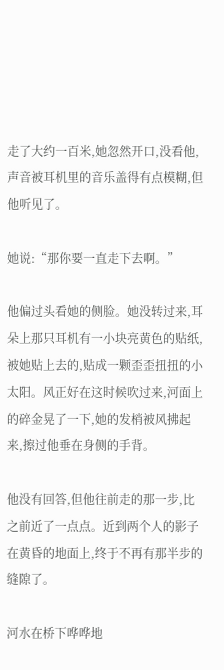走了大约一百米,她忽然开口,没看他,声音被耳机里的音乐盖得有点模糊,但他听见了。

她说:“那你要一直走下去啊。”

他偏过头看她的侧脸。她没转过来,耳朵上那只耳机有一小块亮黄色的贴纸,被她贴上去的,贴成一颗歪歪扭扭的小太阳。风正好在这时候吹过来,河面上的碎金晃了一下,她的发梢被风拂起来,擦过他垂在身侧的手背。

他没有回答,但他往前走的那一步,比之前近了一点点。近到两个人的影子在黄昏的地面上,终于不再有那半步的缝隙了。

河水在桥下哗哗地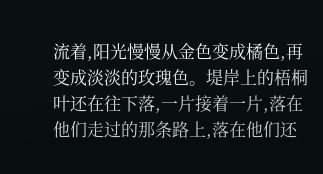流着,阳光慢慢从金色变成橘色,再变成淡淡的玫瑰色。堤岸上的梧桐叶还在往下落,一片接着一片,落在他们走过的那条路上,落在他们还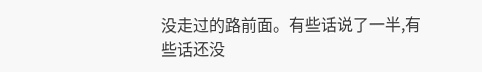没走过的路前面。有些话说了一半,有些话还没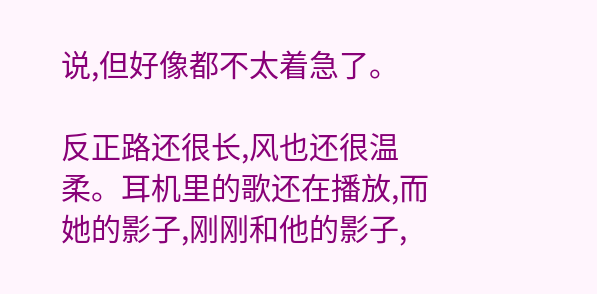说,但好像都不太着急了。

反正路还很长,风也还很温柔。耳机里的歌还在播放,而她的影子,刚刚和他的影子,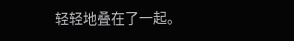轻轻地叠在了一起。